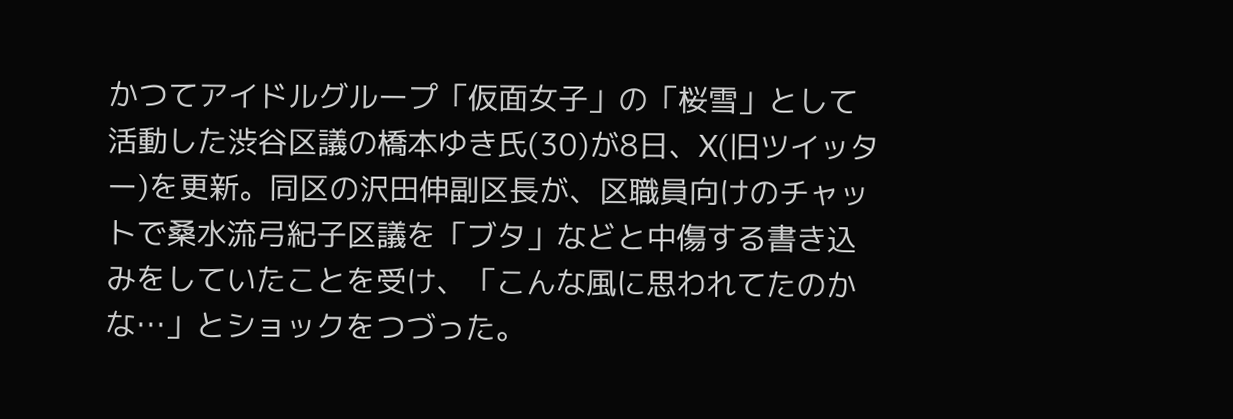かつてアイドルグループ「仮面女子」の「桜雪」として活動した渋谷区議の橋本ゆき氏(30)が8日、X(旧ツイッター)を更新。同区の沢田伸副区長が、区職員向けのチャットで桑水流弓紀子区議を「ブタ」などと中傷する書き込みをしていたことを受け、「こんな風に思われてたのかな…」とショックをつづった。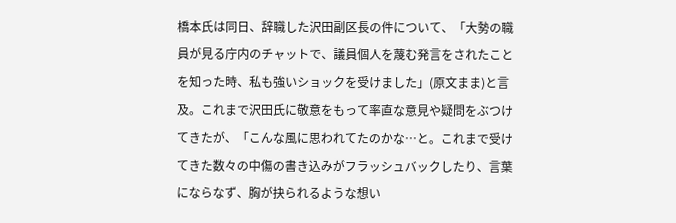橋本氏は同日、辞職した沢田副区長の件について、「大勢の職員が見る庁内のチャットで、議員個人を蔑む発言をされたことを知った時、私も強いショックを受けました」(原文まま)と言及。これまで沢田氏に敬意をもって率直な意見や疑問をぶつけてきたが、「こんな風に思われてたのかな…と。これまで受けてきた数々の中傷の書き込みがフラッシュバックしたり、言葉にならなず、胸が抉られるような想い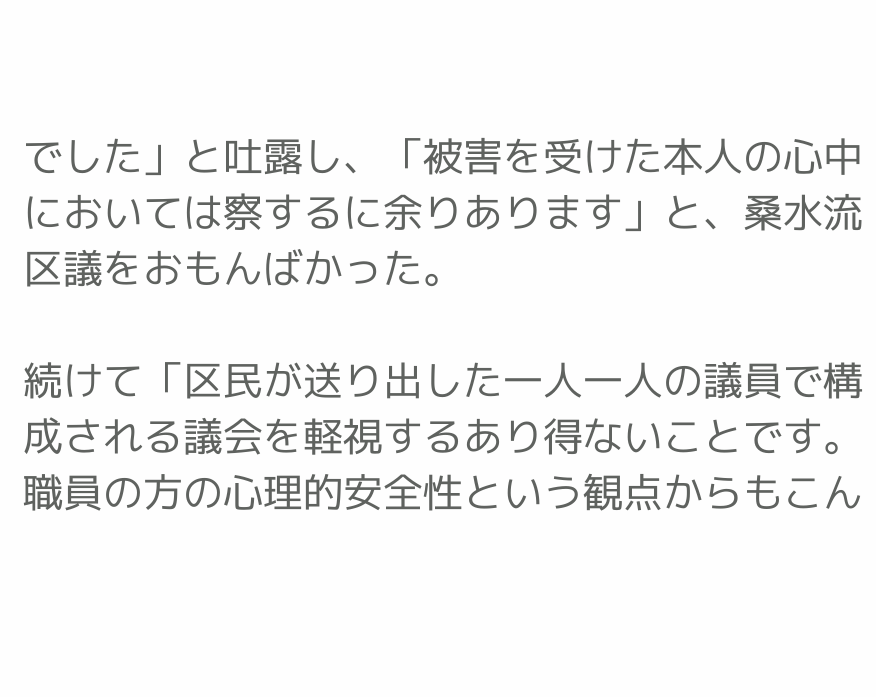でした」と吐露し、「被害を受けた本人の心中においては察するに余りあります」と、桑水流区議をおもんばかった。

続けて「区民が送り出した一人一人の議員で構成される議会を軽視するあり得ないことです。職員の方の心理的安全性という観点からもこん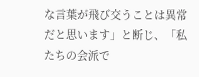な言葉が飛び交うことは異常だと思います」と断じ、「私たちの会派で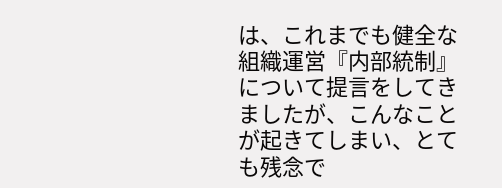は、これまでも健全な組織運営『内部統制』について提言をしてきましたが、こんなことが起きてしまい、とても残念で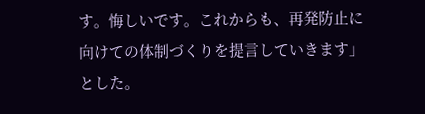す。悔しいです。これからも、再発防止に向けての体制づくりを提言していきます」とした。